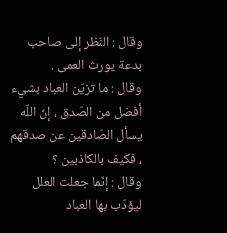وقال : النّظر إلى صاحب بدعة يورث العمى .
وقال : ما تزيّن العباد بشيء أفضل من الصّدق ، إنّ اللّه يسأل الصّادقين عن صدقهم ، فكيف بالكاذبين ؟
وقال : إنّما جعلت العلل ليؤدّب بها العباد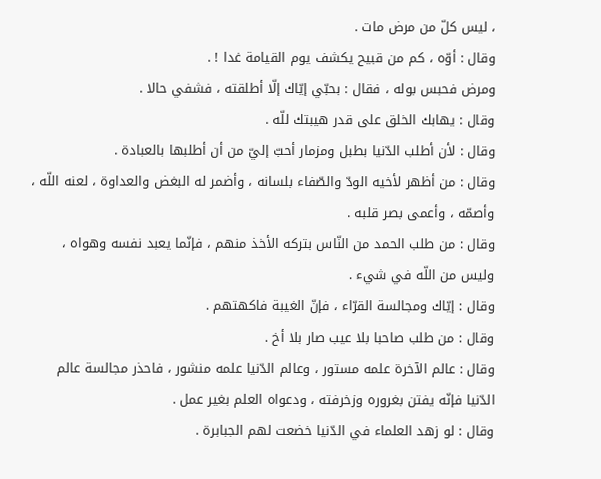، ليس كلّ من مرض مات .
وقال : أوّه ، كم من قبيح يكشف يوم القيامة غدا ! .
ومرض فحبس بوله ، فقال : بحبّي إيّاك إلّا أطلقته ، فشفي حالا .
وقال : يهابك الخلق على قدر هيبتك للّه .
وقال : لأن أطلب الدّنيا بطبل ومزمار أحبّ إليّ من أن أطلبها بالعبادة .
وقال : من أظهر لأخيه الودّ والصّفاء بلسانه ، وأضمر له البغض والعداوة ، لعنه اللّه ، وأصمّه ، وأعمى بصر قلبه .
وقال : من طلب الحمد من النّاس بتركه الأخذ منهم ، فإنّما يعبد نفسه وهواه ، وليس من اللّه في شيء .
وقال : إيّاك ومجالسة القرّاء ، فإنّ الغيبة فاكهتهم .
وقال : من طلب صاحبا بلا عيب صار بلا أخ .
وقال : عالم الآخرة علمه مستور ، وعالم الدّنيا علمه منشور ، فاحذر مجالسة عالم الدّنيا فإنّه يفتن بغروره وزخرفته ، ودعواه العلم بغير عمل .
وقال : لو زهد العلماء في الدّنيا خضعت لهم الجبابرة .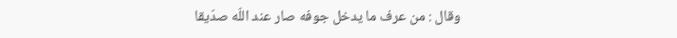وقال : من عرف ما يدخل جوفه صار عند اللّه صدّيقا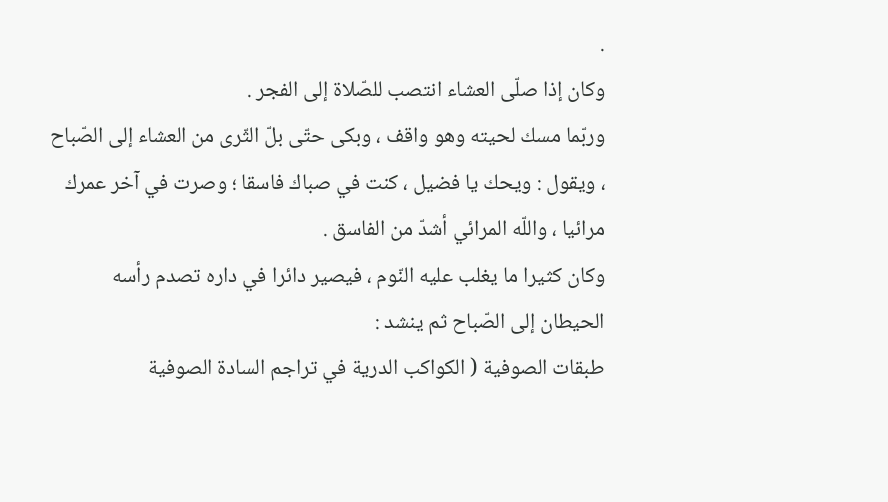.
وكان إذا صلّى العشاء انتصب للصّلاة إلى الفجر .
وربّما مسك لحيته وهو واقف ، وبكى حتّى بلّ الثّرى من العشاء إلى الصّباح ، ويقول : ويحك يا فضيل ، كنت في صباك فاسقا ؛ وصرت في آخر عمرك مرائيا ، واللّه المرائي أشدّ من الفاسق .
وكان كثيرا ما يغلب عليه النّوم ، فيصير دائرا في داره تصدم رأسه الحيطان إلى الصّباح ثم ينشد :
طبقات الصوفية ( الكواكب الدرية في تراجم السادة الصوفية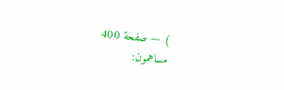) — صفحة 400
مساهمون: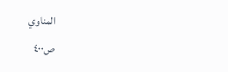المناوي
ص٤٠٠